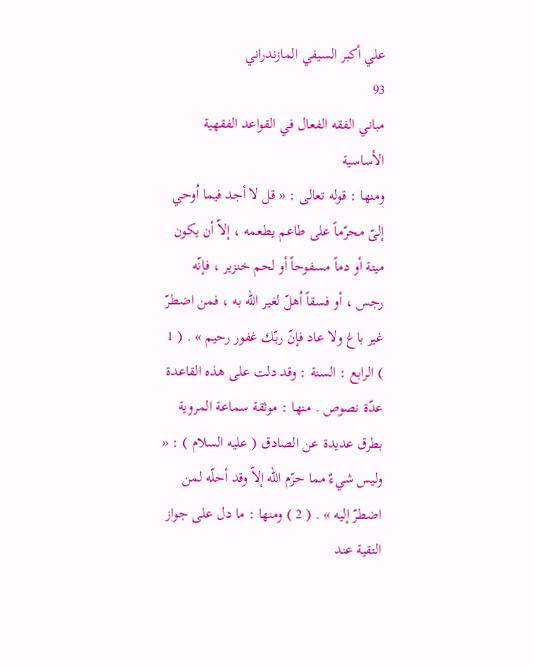علي أكبر السيفي المازندراني
93
مباني الفقه الفعال في القواعد الفقهية الأساسية
ومنها : قوله تعالى : « قل لا أجد فيما اُوحي إلىّ محرّماً على طاعم يطعمه ، إلاّ أن يكون ميتة أو دماً مسفوحاً أو لحم خنزير ، فإنّه رجس ، أو فسقاً اُهلّ لغير الله به ، فمن اضطرّ غير باغ ولا عاد فإنّ ربّك غفور رحيم » . ( 1 ) الرابع : السنة : وقد دلت على هذه القاعدة عدّة نصوص . منها : موثقة سماعة المروية بطرق عديدة عن الصادق ( عليه السلام ) : « وليس شيءٌ مما حرّم الله إلاّ وقد أحلّه لمن اضطرّ إليه » . ( 2 ) ومنها : ما دل على جواز التقية عند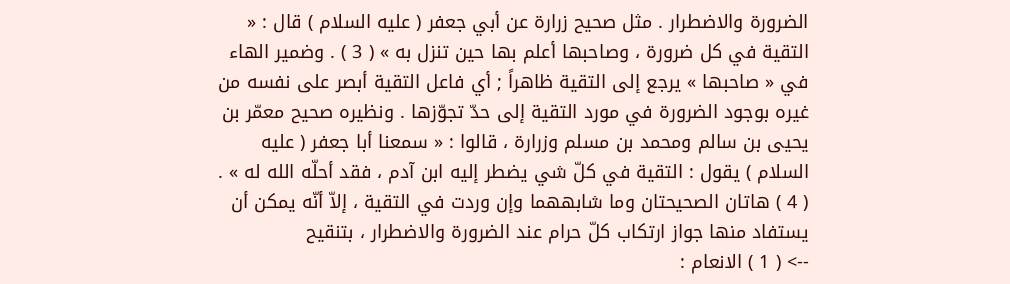الضرورة والاضطرار . مثل صحيح زرارة عن أبي جعفر ( عليه السلام ) قال : « التقية في كل ضرورة ، وصاحبها أعلم بها حين تنزل به » ( 3 ) . وضمير الهاء في « صاحبها » يرجع إلى التقية ظاهراً ; أي فاعل التقية أبصر على نفسه من غيره بوجود الضرورة في مورد التقية إلى حدّ تجوّزها . ونظيره صحيح معمّر بن يحيى بن سالم ومحمد بن مسلم وزرارة ، قالوا : « سمعنا أبا جعفر ( عليه السلام ) يقول : التقية في كلّ شي يضطر إليه ابن آدم ، فقد أحلّه الله له » . ( 4 ) هاتان الصحيحتان وما شابههما وإن وردت في التقية ، إلاّ أنّه يمكن أن يستفاد منها جواز ارتكاب كلّ حرام عند الضرورة والاضطرار ، بتنقيح
--> ( 1 ) الانعام :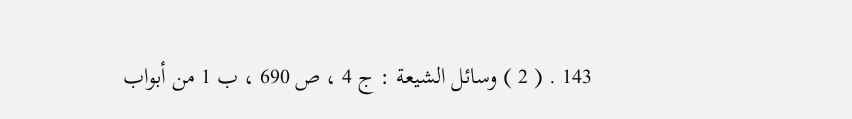143 . ( 2 ) وسائل الشيعة : ج 4 ، ص 690 ، ب 1 من أبواب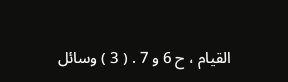القيام ، ح 6 و 7 . ( 3 ) وسائل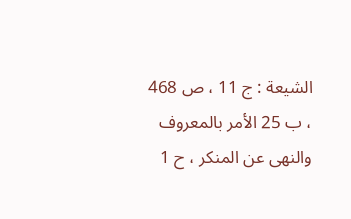الشيعة : ج 11 ، ص 468 ، ب 25 الأمر بالمعروف والنهى عن المنكر ، ح 1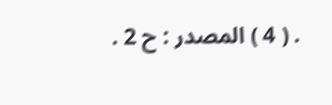. ( 4 ) المصدر : ح 2 .